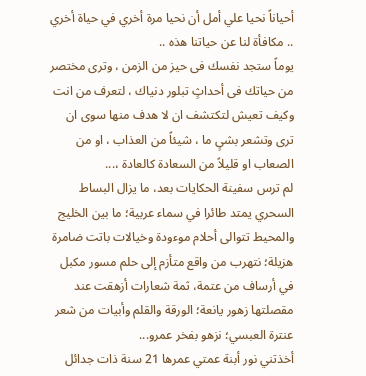أحياناً نحيا علي أمل أن نحيا مرة أخري في حياة أخري .. مكافأة لنا عن حياتنا هذه ..
يوماً ستجد نفسك فى حيز من الزمن ، وترى مختصر من حياتك فى أحداثٍ تبلور دنياك ، لتعرف من انت وكيف تعيش لتكتشف ان لا هدف منها سوى ان ترى وتشعر بشىٍ ما ، شيئاً من العذاب ، او من الصعاب او قليلاً من السعادة كالعادة ،...
لم ترس سفينة الحكايات بعد، ما يزال البساط السحري يمتد طائرا في سماء عربية؛ ما بين الخليج والمحيط تتوالى أحلام موءودة وخيالات باتت ضامرة هزيلة؛ نتهرب من واقع متأزم إلى حلم مسور مكبل في أرساف من عتمة، ثمة شعارات أزهقت عند مقصلتها زهور يانعة؛ الورقة والقلم وأبيات من شعر عنترة العبسي؛ نزهو بفخر عمرو...
أخذتني نور أبنة عمتي عمرها 21 سنة ذات جدائل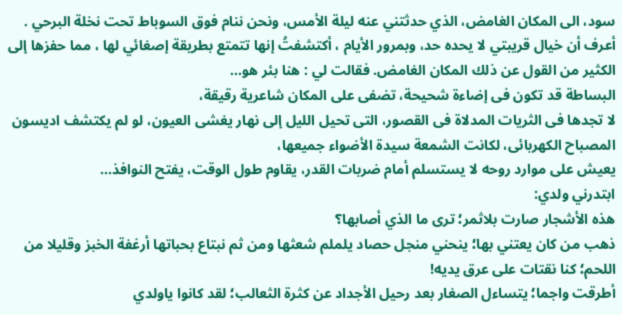سود، الى المكان الغامض، الذي حدثتني عنه ليلة الأمس، ونحن ننام فوق السوباط تحت نخلة البرحي . أعرف أن خيال قريبتي لا يحده حد، وبمرور الأيام ، أكتشفتُ إنها تتمتع بطريقة إصغائي لها ، مما حفزها إلى الكثير من القول عن ذلك المكان الغامض. فقالت لي : هنا بئر هو...
البساطة قد تكون فى إضاءة شحيحة، تضفى على المكان شاعرية رقيقة،
لا تجدها فى الثريات المدلاة فى القصور، التى تحيل الليل إلى نهار يغشى العيون، لو لم يكتشف اديسون المصباح الكهربائى، لكانت الشمعة سيدة الأضواء جميعها،
يعيش على موارد روحه لا يستسلم أمام ضربات القدر، يقاوم طول الوقت، يفتح النوافذ...
ابتدرني ولدي:
هذه الأشجار صارت بلاثمر؛ ترى ما الذي أصابها؟
ذهب من كان يعتني بها؛ ينحني منجل حصاد يلملم شعثها ومن ثم نبتاع بحباتها أرغفة الخبز وقليلا من اللحم؛ كنا نقتات على عرق يديه!
أطرقت واجما؛ يتساءل الصغار بعد رحيل الأجداد عن كثرة الثعالب؛ لقد كانوا ياولدي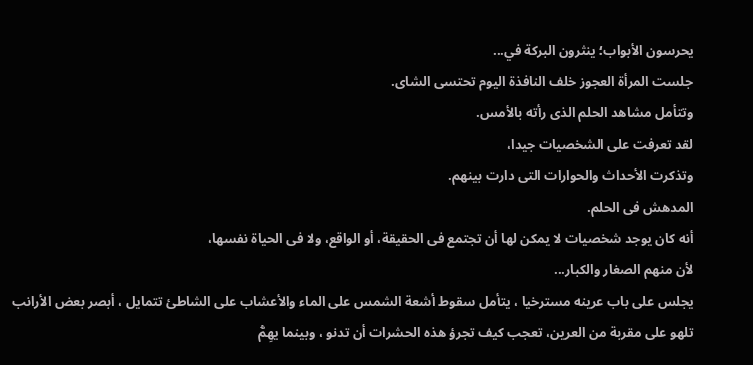يحرسون الأبواب؛ ينثرون البركة في...
جلست المرأة العجوز خلف النافذة اليوم تحتسى الشاى.
وتتأمل مشاهد الحلم الذى رأته بالأمس.
لقد تعرفت على الشخصيات جيدا،
وتذكرت الأحداث والحوارات التى دارت بينهم.
المدهش فى الحلم.
أنه كان يوجد شخصيات لا يمكن لها أن تجتمع فى الحقيقة، أو الواقع، ولا فى الحياة نفسها،
لأن منهم الصغار والكبار...
يجلس على باب عرينه مسترخيا ، يتأمل سقوط أشعة الشمس على الماء والأعشاب على الشاطئ تتمايل ، أبصر بعض الأرانب تلهو على مقربة من العرين، تعجب كيف تجرؤ هذه الحشرات أن تدنو ، وبينما يهِمُّ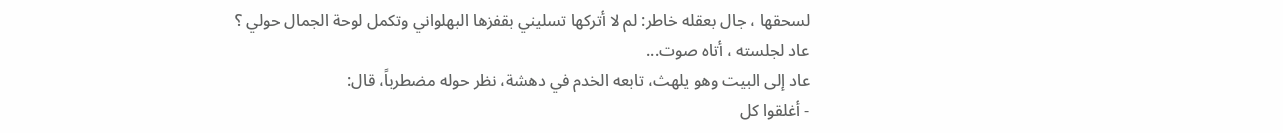لسحقها ، جال بعقله خاطر: لم لا أتركها تسليني بقفزها البهلواني وتكمل لوحة الجمال حولي ؟
عاد لجلسته ، أتاه صوت...
عاد إلى البيت وهو يلهث، تابعه الخدم في دهشة، نظر حوله مضطرباً، قال:
- أغلقوا كل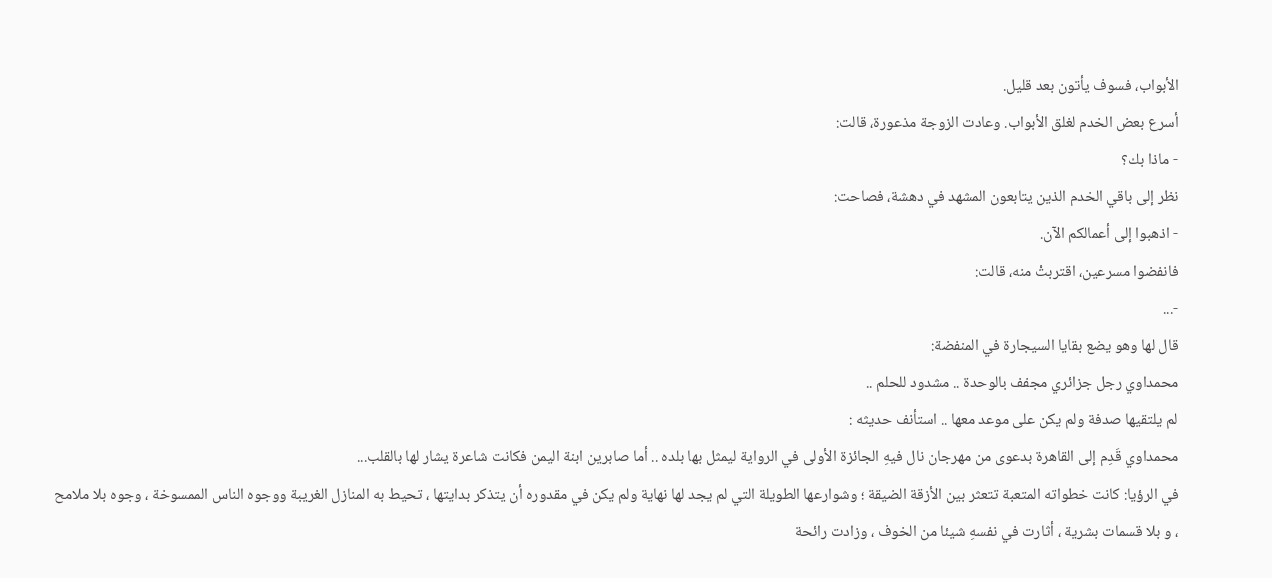الأبواب، فسوف يأتون بعد قليل.
أسرع بعض الخدم لغلق الأبواب. وعادت الزوجة مذعورة، قالت:
- ماذا بك؟
نظر إلى باقي الخدم الذين يتابعون المشهد في دهشة، فصاحت:
- اذهبوا إلى أعمالكم الآن.
فانفضوا مسرعين، اقتربتْ منه، قالت:
-...
قال لها وهو يضع بقايا السيجارة في المنفضة:
محمداوي رجل جزائري مجفف بالوحدة .. مشدود للحلم ..
لم يلتقيها صدفة ولم يكن على موعد معها .. استأنف حديثه :
محمداوي قَدِم إلى القاهرة بدعوى من مهرجان نال فيهِ الجائزة الأولى في الرواية ليمثل بها بلده .. أما صابرين ابنة اليمن فكانت شاعرة يشار لها بالقلب...
في الرؤيا: كانت خطواته المتعبة تتعثر بين الأزقة الضيقة ؛ وشوارعها الطويلة التي لم يجد لها نهاية ولم يكن في مقدوره أن يتذكر بدايتها ، تحيط به المنازل الغريبة ووجوه الناس الممسوخة ، وجوه بلا ملامح ، و بلا قسمات بشرية ، أثارت في نفسهِ شيئا من الخوف ، وزادت رائحة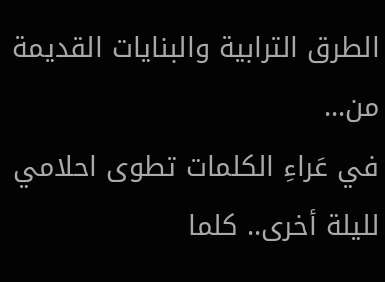الطرق الترابية والبنايات القديمة من...
في عَراءِ الكلمات تطوى احلامي لليلة أخرى.. كلما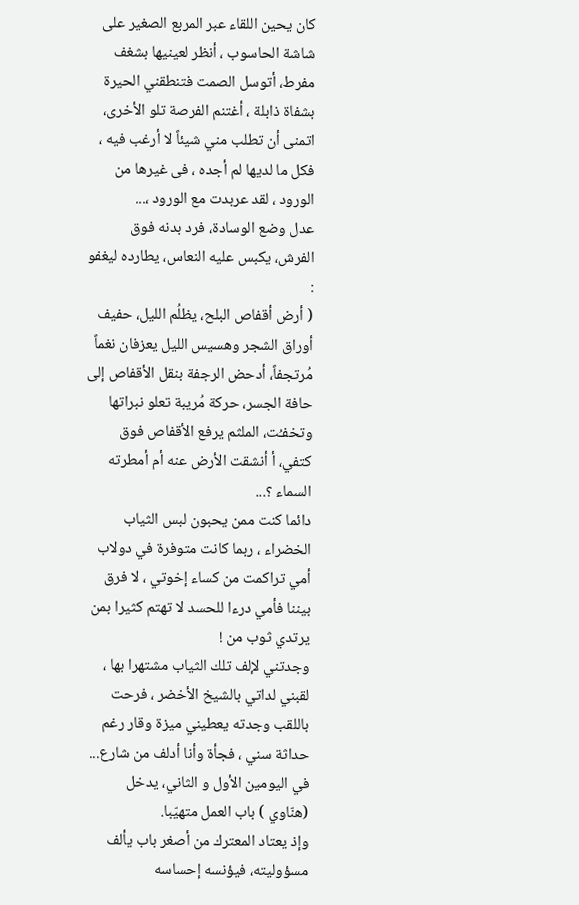كان يحين اللقاء عبر المربع الصغير على شاشة الحاسوب ، أنظر لعينيها بشغف مفرط، أتوسل الصمت فتنطقني الحيرة بشفاة ذابلة ، أغتنم الفرصة تلو الأخرى، اتمنى أن تطلب مني شيئاً لا أرغب فيه ، فكل ما لديها لم أجده ، فى غيرها من الورود ، لقد عربدت مع الورود ،...
عدل وضع الوسادة، فرد بدنه فوق الفرش، يكبس عليه النعاس، يطارده ليغفو :
( أرض أقفاص البلح، يظلُم الليل، حفيف أوراق الشجر وهسيس الليل يعزفان نغماً مُرتجفاً، أدحض الرجفة بنقل الأقفاص إلى حافة الجسر، حركة مُريبة تعلو نبراتها وتخفـُت، الملثم يرفع الأقفاص فوق كتفي، أ أنشقت الأرض عنه أم أمطرته السماء ؟...
دائما كنت ممن يحبون لبس الثياب الخضراء ، ربما كانت متوفرة في دولاب أمي تراكمت من كساء إخوتي ، لا فرق بيننا فأمي درءا للحسد لا تهتم كثيرا بمن يرتدي ثوب من !
وجدتني لإلف تلك الثياب مشتهرا بها ، لقبني لداتي بالشيخ الأخضر ، فرحت باللقب وجدته يعطيني ميزة وقار رغم حداثة سني ، فجأة وأنا أدلف من شارع...
في اليومين الأول و الثاني، يدخل (هنّاوي ) باب العمل متهيّبا.
وإذ يعتاد المعترك من أصغر باب يألف مسؤوليته، فيؤنسه إحساسه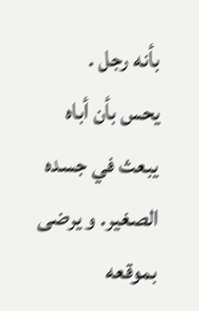بأنه رجل .
يحس بأن أباه يبعث في جسده الصغير. و يرضى بموقعه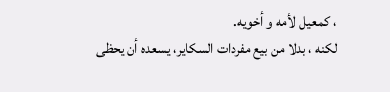، كمعيل لأمه و أخويه.
لكنه ، بدلا من بيع مفردات السكاير، يسعده أن يحظى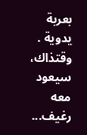بعربة يدوية . وقتذاك، سيعود معه رغيف...